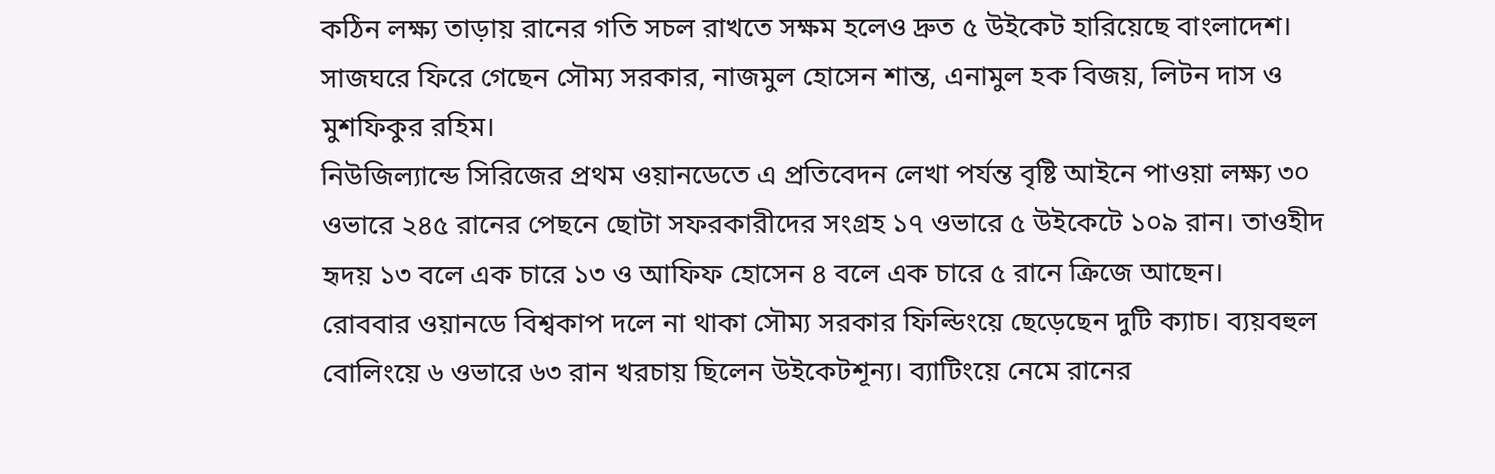কঠিন লক্ষ্য তাড়ায় রানের গতি সচল রাখতে সক্ষম হলেও দ্রুত ৫ উইকেট হারিয়েছে বাংলাদেশ। সাজঘরে ফিরে গেছেন সৌম্য সরকার, নাজমুল হোসেন শান্ত, এনামুল হক বিজয়, লিটন দাস ও মুশফিকুর রহিম।
নিউজিল্যান্ডে সিরিজের প্রথম ওয়ানডেতে এ প্রতিবেদন লেখা পর্যন্ত বৃষ্টি আইনে পাওয়া লক্ষ্য ৩০ ওভারে ২৪৫ রানের পেছনে ছোটা সফরকারীদের সংগ্রহ ১৭ ওভারে ৫ উইকেটে ১০৯ রান। তাওহীদ হৃদয় ১৩ বলে এক চারে ১৩ ও আফিফ হোসেন ৪ বলে এক চারে ৫ রানে ক্রিজে আছেন।
রোববার ওয়ানডে বিশ্বকাপ দলে না থাকা সৌম্য সরকার ফিল্ডিংয়ে ছেড়েছেন দুটি ক্যাচ। ব্যয়বহুল বোলিংয়ে ৬ ওভারে ৬৩ রান খরচায় ছিলেন উইকেটশূন্য। ব্যাটিংয়ে নেমে রানের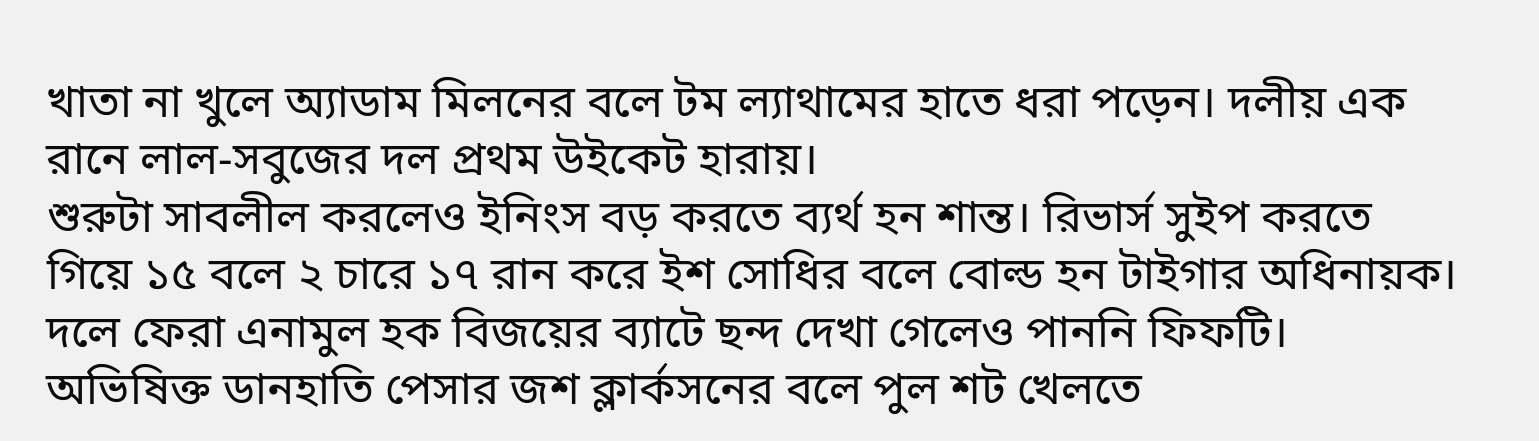খাতা না খুলে অ্যাডাম মিলনের বলে টম ল্যাথামের হাতে ধরা পড়েন। দলীয় এক রানে লাল-সবুজের দল প্রথম উইকেট হারায়।
শুরুটা সাবলীল করলেও ইনিংস বড় করতে ব্যর্থ হন শান্ত। রিভার্স সুইপ করতে গিয়ে ১৫ বলে ২ চারে ১৭ রান করে ইশ সোধির বলে বোল্ড হন টাইগার অধিনায়ক। দলে ফেরা এনামুল হক বিজয়ের ব্যাটে ছন্দ দেখা গেলেও পাননি ফিফটি। অভিষিক্ত ডানহাতি পেসার জশ ক্লার্কসনের বলে পুল শট খেলতে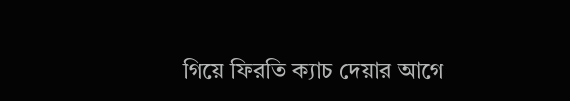গিয়ে ফিরতি ক্যাচ দেয়ার আগে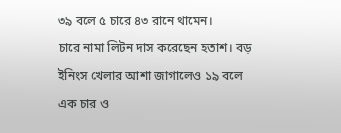৩৯ বলে ৫ চারে ৪৩ রানে থামেন।
চারে নামা লিটন দাস করেছেন হতাশ। বড় ইনিংস খেলার আশা জাগালেও ১৯ বলে এক চার ও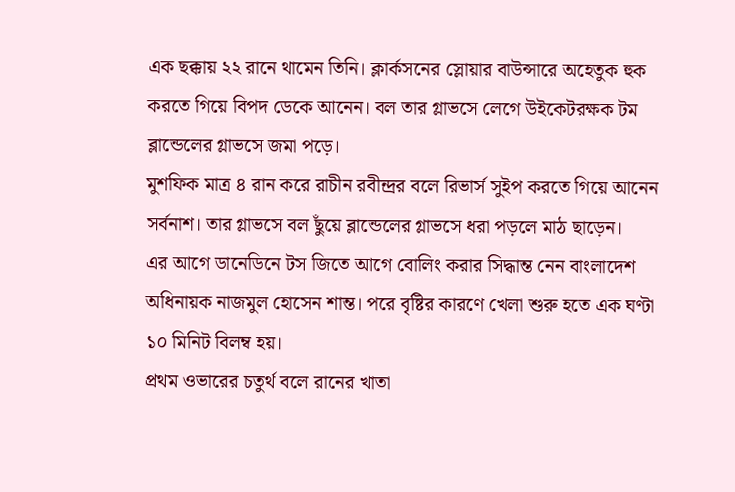এক ছক্কায় ২২ রানে থামেন তিনি। ক্লার্কসনের স্লোয়ার বাউন্সারে অহেতুক হুক করতে গিয়ে বিপদ ডেকে আনেন। বল তার গ্লাভসে লেগে উইকেটরক্ষক টম ব্লান্ডেলের গ্লাভসে জমা পড়ে।
মুশফিক মাত্র ৪ রান করে রাচীন রবীন্দ্রর বলে রিভার্স সুইপ করতে গিয়ে আনেন সর্বনাশ। তার গ্লাভসে বল ছুঁয়ে ব্লান্ডেলের গ্লাভসে ধরা পড়লে মাঠ ছাড়েন।
এর আগে ডানেডিনে টস জিতে আগে বোলিং করার সিদ্ধান্ত নেন বাংলাদেশ অধিনায়ক নাজমুল হোসেন শান্ত। পরে বৃষ্টির কারণে খেলা শুরু হতে এক ঘণ্টা ১০ মিনিট বিলম্ব হয়।
প্রথম ওভারের চতুর্থ বলে রানের খাতা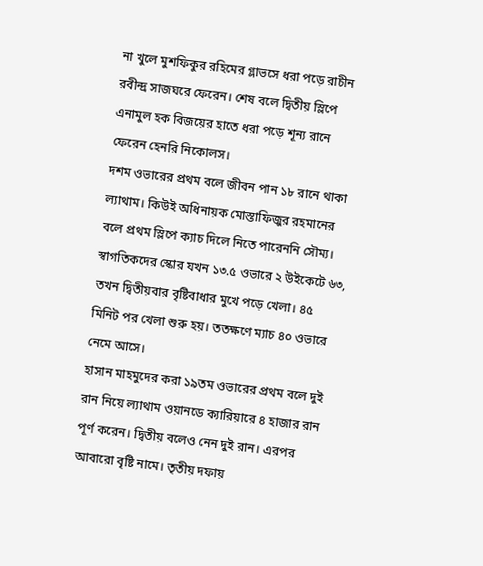না খুলে মুশফিকুর রহিমের গ্লাভসে ধরা পড়ে রাচীন রবীন্দ্র সাজঘরে ফেরেন। শেষ বলে দ্বিতীয় স্লিপে এনামুল হক বিজয়ের হাতে ধরা পড়ে শূন্য রানে ফেরেন হেনরি নিকোলস।
দশম ওভারের প্রথম বলে জীবন পান ১৮ রানে থাকা ল্যাথাম। কিউই অধিনায়ক মোস্তাফিজুর রহমানের বলে প্রথম স্লিপে ক্যাচ দিলে নিতে পারেননি সৌম্য।
স্বাগতিকদের স্কোর যখন ১৩.৫ ওভারে ২ উইকেটে ৬৩, তখন দ্বিতীয়বার বৃষ্টিবাধার মুখে পড়ে খেলা। ৪৫ মিনিট পর খেলা শুরু হয়। ততক্ষণে ম্যাচ ৪০ ওভারে নেমে আসে।
হাসান মাহমুদের করা ১৯তম ওভারের প্রথম বলে দুই রান নিয়ে ল্যাথাম ওয়ানডে ক্যারিয়ারে ৪ হাজার রান পূর্ণ করেন। দ্বিতীয় বলেও নেন দুই রান। এরপর আবারো বৃষ্টি নামে। তৃতীয় দফায়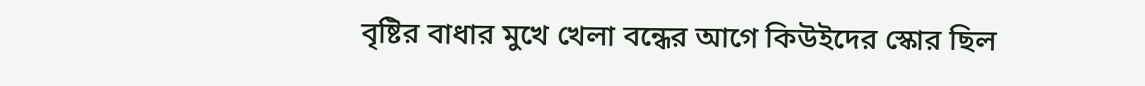বৃষ্টির বাধার মুখে খেলা বন্ধের আগে কিউইদের স্কোর ছিল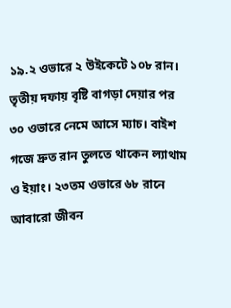১৯.২ ওভারে ২ উইকেটে ১০৮ রান।
তৃতীয় দফায় বৃষ্টি বাগড়া দেয়ার পর ৩০ ওভারে নেমে আসে ম্যাচ। বাইশ গজে দ্রুত রান তুলতে থাকেন ল্যাথাম ও ইয়াং। ২৩তম ওভারে ৬৮ রানে আবারো জীবন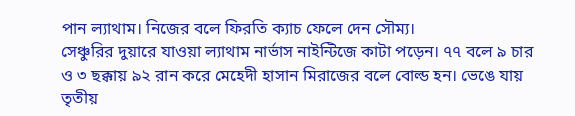পান ল্যাথাম। নিজের বলে ফিরতি ক্যাচ ফেলে দেন সৌম্য।
সেঞ্চুরির দুয়ারে যাওয়া ল্যাথাম নার্ভাস নাইন্টিজে কাটা পড়েন। ৭৭ বলে ৯ চার ও ৩ ছক্কায় ৯২ রান করে মেহেদী হাসান মিরাজের বলে বোল্ড হন। ভেঙে যায় তৃতীয়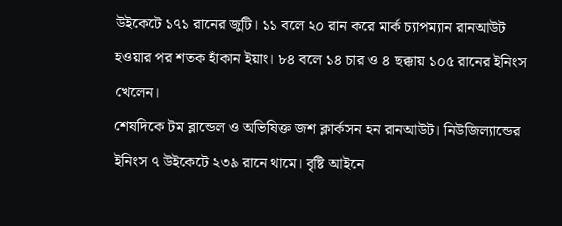উইকেটে ১৭১ রানের জুটি। ১১ বলে ২০ রান করে মার্ক চ্যাপম্যান রানআউট হওয়ার পর শতক হাঁকান ইয়াং। ৮৪ বলে ১৪ চার ও ৪ ছক্কায় ১০৫ রানের ইনিংস খেলেন।
শেষদিকে টম ব্লান্ডেল ও অভিষিক্ত জশ ক্লার্কসন হন রানআউট। নিউজিল্যান্ডের ইনিংস ৭ উইকেটে ২৩৯ রানে থামে। বৃষ্টি আইনে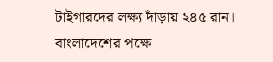টাইগারদের লক্ষ্য দাঁড়ায় ২৪৫ রান।
বাংলাদেশের পক্ষে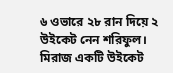৬ ওভারে ২৮ রান দিয়ে ২ উইকেট নেন শরিফুল। মিরাজ একটি উইকেট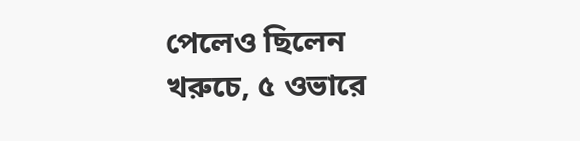পেলেও ছিলেন খরুচে, ৫ ওভারে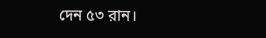দেন ৫৩ রান।